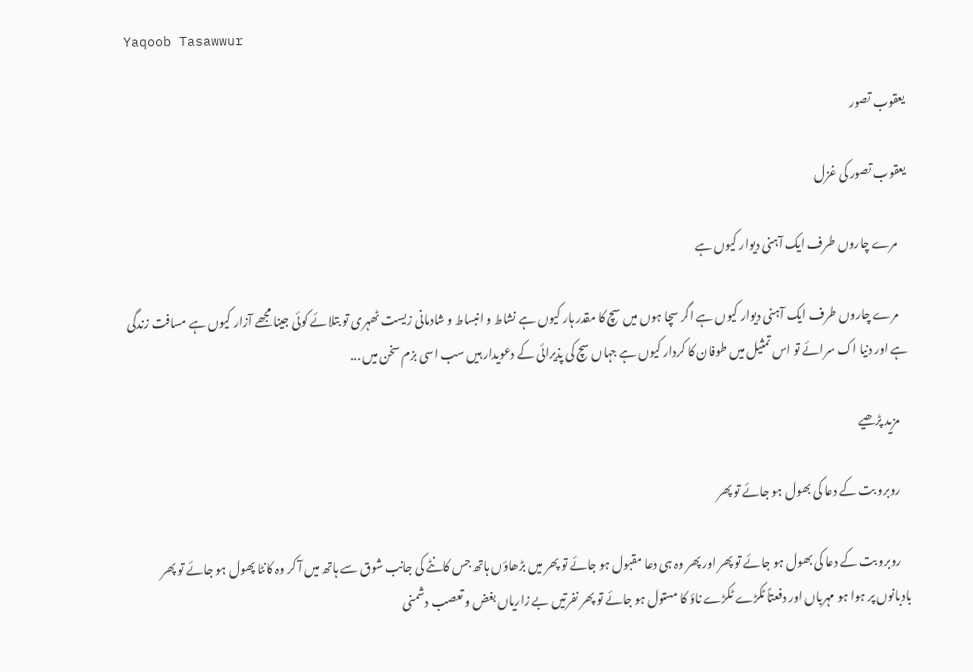Yaqoob Tasawwur

یعقوب تصور

یعقوب تصور کی غزل

    مرے چاروں طرف ایک آہنی دیوار کیوں ہے

    مرے چاروں طرف ایک آہنی دیوار کیوں ہے اگر سچا ہوں میں سچ کا مقدر ہار کیوں ہے نشاط و انبساط و شادمانی زیست ٹھہری تو بتلائے کوئی جینا مجھے آزار کیوں ہے مسافت زندگی ہے اور دنیا اک سرائے تو اس تمثیل میں طوفان کا کردار کیوں ہے جہاں سچ کی پذیرائی کے دعویدار ہیں سب اسی بزم سخن میں ...

    مزید پڑھیے

    روبرو بت کے دعا کی بھول ہو جائے تو پھر

    روبرو بت کے دعا کی بھول ہو جائے تو پھر اور پھر وہ ہی دعا مقبول ہو جائے تو پھر میں بڑھاؤں ہاتھ جس کانٹے کی جانب شوق سے ہاتھ میں آ کر وہ کانٹا پھول ہو جائے تو پھر بادبانوں پر ہوا ہو مہرباں اور دفعتاً ٹکڑے ٹکڑے ناؤ کا مستول ہو جائے تو پھر نفرتیں بے زاریاں بغض و تعصب دشمنی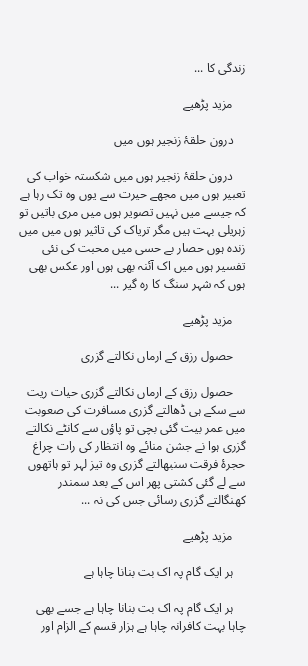زندگی کا ...

    مزید پڑھیے

    درون حلقۂ زنجیر ہوں میں

    درون حلقۂ زنجیر ہوں میں شکستہ خواب کی تعبیر ہوں میں مجھے حیرت سے یوں وہ تک رہا ہے کہ جیسے میں نہیں تصویر ہوں میں مری باتیں تو زہریلی بہت ہیں مگر تریاک کی تاثیر ہوں میں میں زندہ ہوں حصار بے حسی میں محبت کی نئی تفسیر ہوں میں اک آئنہ بھی ہوں اور عکس بھی ہوں کہ شہر سنگ کا رہ گیر ...

    مزید پڑھیے

    حصول رزق کے ارماں نکالتے گزری

    حصول رزق کے ارماں نکالتے گزری حیات ریت سے سکے ہی ڈھالتے گزری مسافرت کی صعوبت میں عمر بیت گئی بچی تو پاؤں سے کانٹے نکالتے گزری ہوا نے جشن منائے وہ انتظار کی رات چراغ حجرۂ فرقت سنبھالتے گزری وہ تیز لہر تو ہاتھوں سے لے گئی کشتی پھر اس کے بعد سمندر کھنگالتے گزری رسائی جس کی نہ ...

    مزید پڑھیے

    ہر ایک گام پہ اک بت بنانا چاہا ہے

    ہر ایک گام پہ اک بت بنانا چاہا ہے جسے بھی چاہا بہت کافرانہ چاہا ہے ہزار قسم کے الزام اور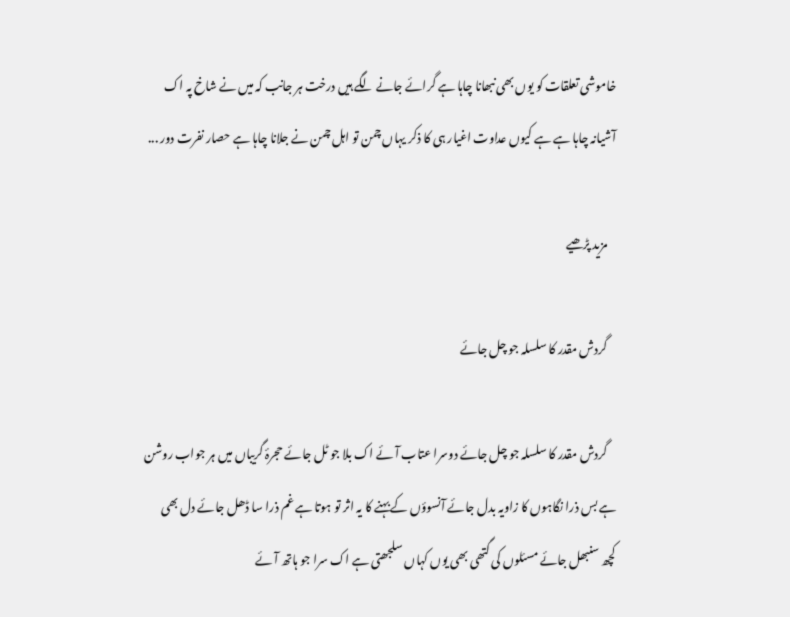خاموشی تعلقات کو یوں بھی نبھانا چاہا ہے گرائے جانے لگے ہیں درخت ہر جانب کہ میں نے شاخ پہ اک آشیانہ چاہا ہے ہے کیوں عداوت اغیار ہی کا ذکر یہاں چمن تو اہل چمن نے جلانا چاہا ہے حصار نفرت دور ...

    مزید پڑھیے

    گردش مقدر کا سلسلہ جو چل جائے

    گردش مقدر کا سلسلہ جو چل جائے دوسرا عتاب آئے اک بلا جو ٹل جائے حجرۂ گریباں میں ہر جواب روشن ہے بس ذرا نگاہوں کا زاویہ بدل جائے آنسوؤں کے بہنے کا یہ اثر تو ہوتا ہے غم ذرا سا ڈھل جائے دل بھی کچھ سنبھل جائے مسئلوں کی گتھی بھی یوں کہاں سلجھتی ہے اک سرا جو ہاتھ آئے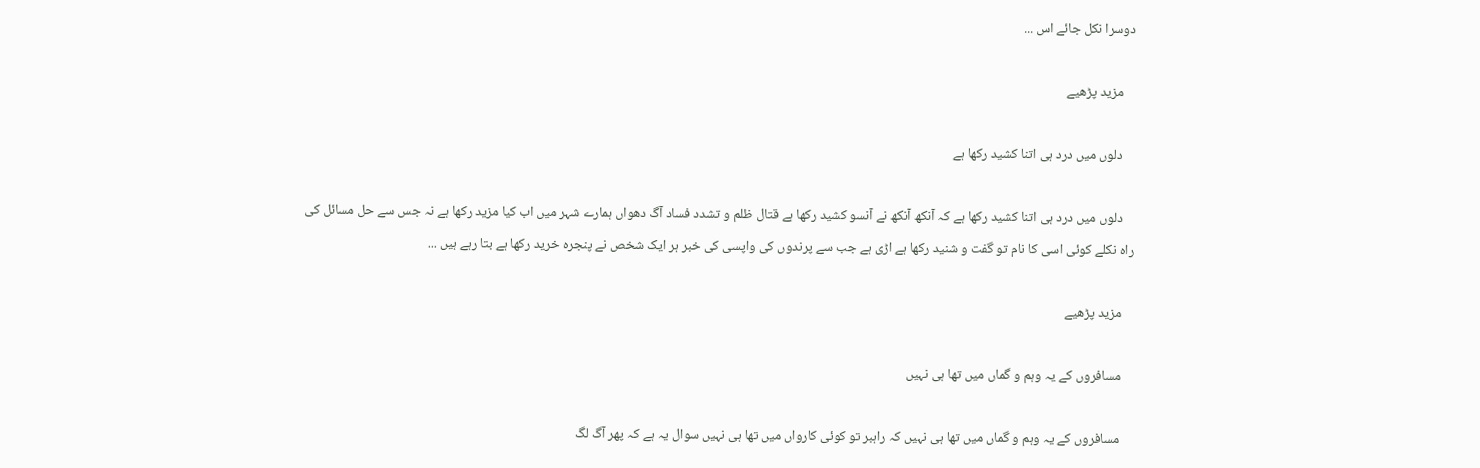دوسرا نکل جائے اس ...

    مزید پڑھیے

    دلوں میں درد ہی اتنا کشید رکھا ہے

    دلوں میں درد ہی اتنا کشید رکھا ہے کہ آنکھ آنکھ نے آنسو کشید رکھا ہے قتال ظلم و تشدد فساد آگ دھواں ہمارے شہر میں اب کیا مزید رکھا ہے نہ جس سے حل مسائل کی راہ نکلے کوئی اسی کا نام تو گفت و شنید رکھا ہے اڑی ہے جب سے پرندوں کی واپسی کی خبر ہر ایک شخص نے پنجرہ خرید رکھا ہے بتا رہے ہیں ...

    مزید پڑھیے

    مسافروں کے یہ وہم و گماں میں تھا ہی نہیں

    مسافروں کے یہ وہم و گماں میں تھا ہی نہیں کہ راہبر تو کوئی کارواں میں تھا ہی نہیں سوال یہ ہے کہ پھر آگ لگ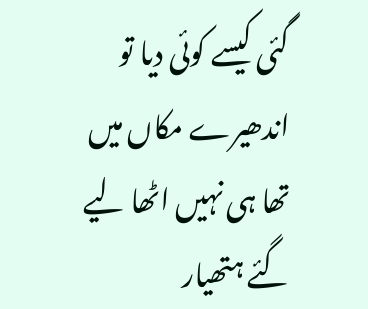گئی کیسے کوئی دیا تو اندھیرے مکاں میں تھا ہی نہیں اٹھا لیے گئے ہتھیار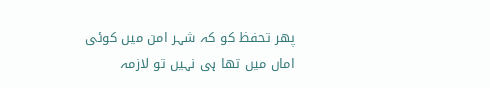پھر تحفظ کو کہ شہر امن میں کوئی اماں میں تھا ہی نہیں تو لازمہ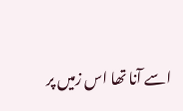اسے آنا تھا اس زمیں پر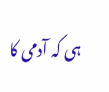ہی کہ آدمی کا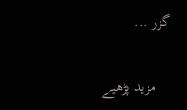گزر ...

    مزید پڑھیے